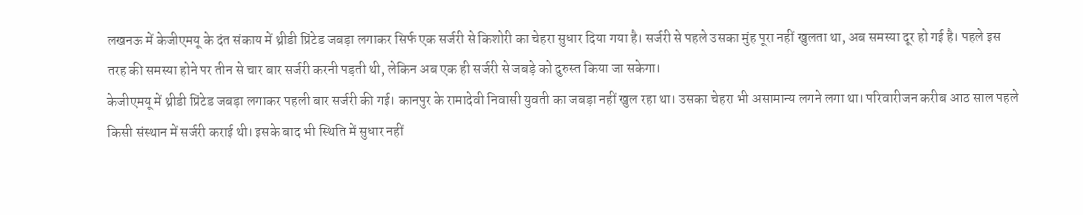लखनऊ में केजीएमयू के दंत संकाय में थ्रीडी प्रिंटेड जबड़ा लगाकर सिर्फ एक सर्जरी से किशोरी का चेहरा सुधार दिया गया है। सर्जरी से पहले उसका मुंह पूरा नहीं खुलता था, अब समस्या दूर हो गई है। पहले इस तरह की समस्या होने पर तीन से चार बार सर्जरी करनी पड़ती थी, लेकिन अब एक ही सर्जरी से जबड़े को दुरुस्त किया जा सकेगा।
केजीएमयू में थ्रीडी प्रिंटेड जबड़ा लगाकर पहली बार सर्जरी की गई। कानपुर के रामादेवी निवासी युवती का जबड़ा नहीं खुल रहा था। उसका चेहरा भी असामान्य लगने लगा था। परिवारीजन करीब आठ साल पहले किसी संस्थान में सर्जरी कराई थी। इसके बाद भी स्थिति में सुधार नहीं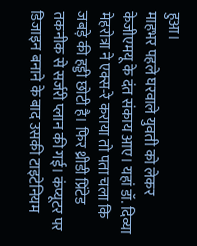हुआ।
माहभर पहले घरवाले युवती को लेकर केजीएमयू के दंत संकाय आए। यहां डॉ. दिव्या मेहरोत्रा ने एक्स-रे कराया तो पता चला कि जबड़े की हड्डी छोटी है। फिर थ्रीडी प्रिंटेड तकनीक से सर्जरी प्लान की गई। कंप्यूटर पर डिजाइन बनाने के बाद उसकी टाइटेनियम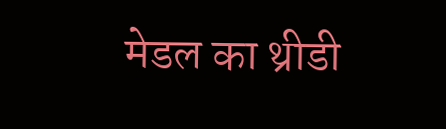मेडल का थ्रीडी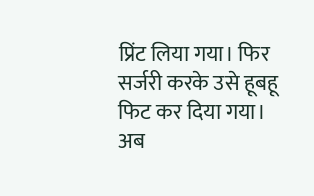प्रिंट लिया गया। फिर सर्जरी करके उसे हूबहू फिट कर दिया गया। अब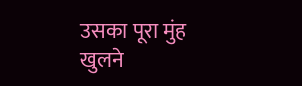उसका पूरा मुंह खुलने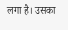लगा है। उसका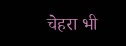चेहरा भी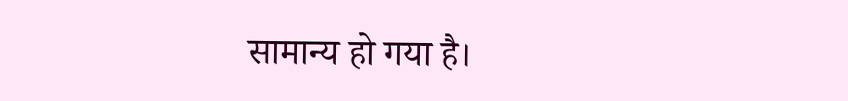सामान्य हो गया है।